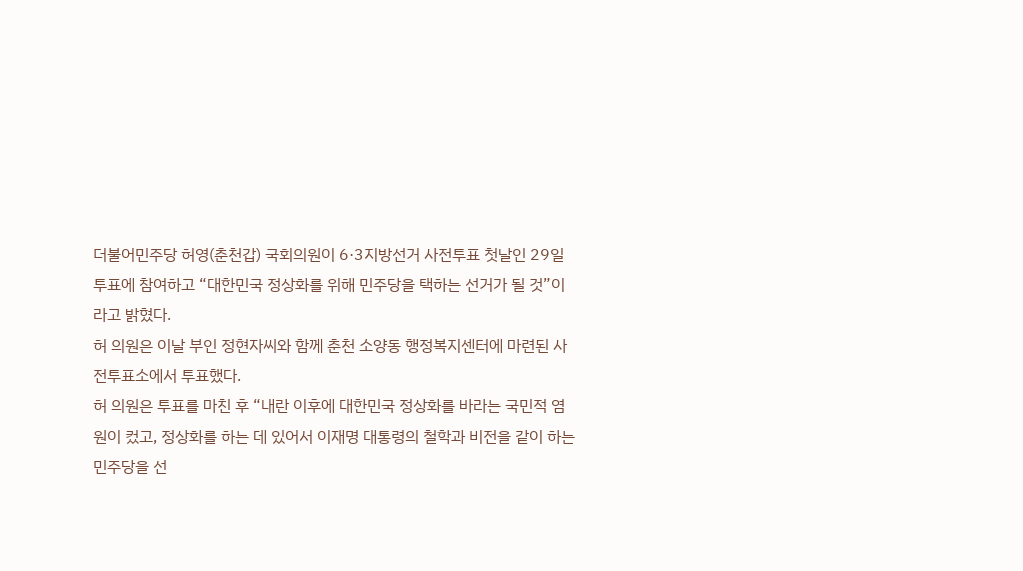더불어민주당 허영(춘천갑) 국회의원이 6·3지방선거 사전투표 첫날인 29일 투표에 참여하고 “대한민국 정상화를 위해 민주당을 택하는 선거가 될 것”이라고 밝혔다.
허 의원은 이날 부인 정현자씨와 함께 춘천 소양동 행정복지센터에 마련된 사전투표소에서 투표했다.
허 의원은 투표를 마친 후 “내란 이후에 대한민국 정상화를 바라는 국민적 염원이 컸고, 정상화를 하는 데 있어서 이재명 대통령의 철학과 비전을 같이 하는 민주당을 선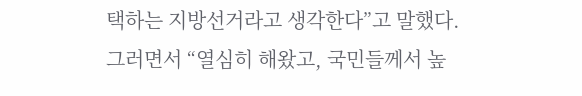택하는 지방선거라고 생각한다”고 말했다.
그러면서 “열심히 해왔고, 국민들께서 높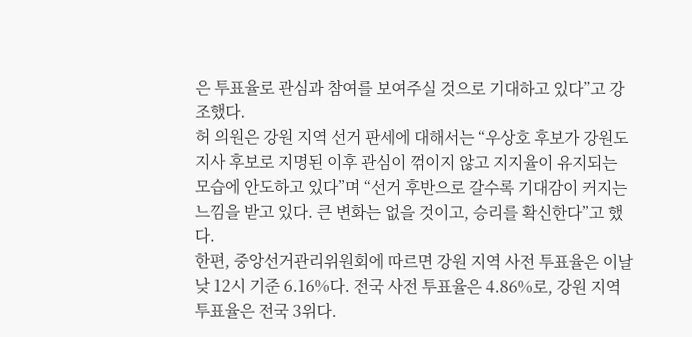은 투표율로 관심과 참여를 보여주실 것으로 기대하고 있다”고 강조했다.
허 의원은 강원 지역 선거 판세에 대해서는 “우상호 후보가 강원도지사 후보로 지명된 이후 관심이 꺾이지 않고 지지율이 유지되는 모습에 안도하고 있다”며 “선거 후반으로 갈수록 기대감이 커지는 느낌을 받고 있다. 큰 변화는 없을 것이고, 승리를 확신한다”고 했다.
한편, 중앙선거관리위원회에 따르면 강원 지역 사전 투표율은 이날 낮 12시 기준 6.16%다. 전국 사전 투표율은 4.86%로, 강원 지역 투표율은 전국 3위다.